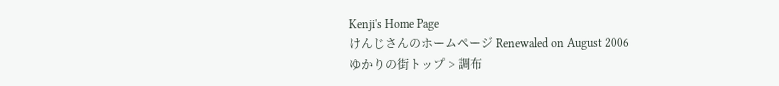Kenji's Home Page
けんじさんのホームページ Renewaled on August 2006
ゆかりの街トップ > 調布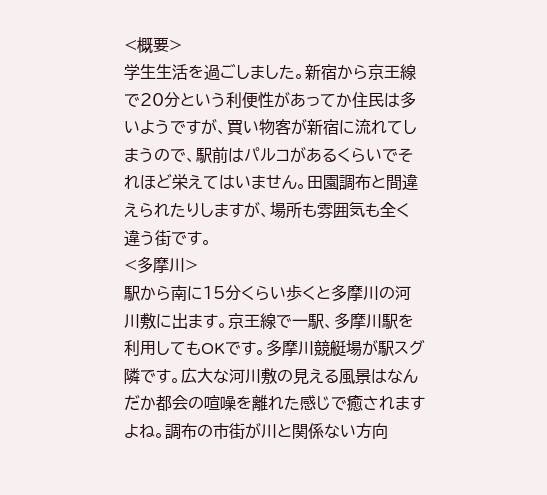<概要>
学生生活を過ごしました。新宿から京王線で20分という利便性があってか住民は多いようですが、買い物客が新宿に流れてしまうので、駅前はパルコがあるくらいでそれほど栄えてはいません。田園調布と間違えられたりしますが、場所も雰囲気も全く違う街です。
<多摩川>
駅から南に15分くらい歩くと多摩川の河川敷に出ます。京王線で一駅、多摩川駅を利用してもOKです。多摩川競艇場が駅スグ隣です。広大な河川敷の見える風景はなんだか都会の喧噪を離れた感じで癒されますよね。調布の市街が川と関係ない方向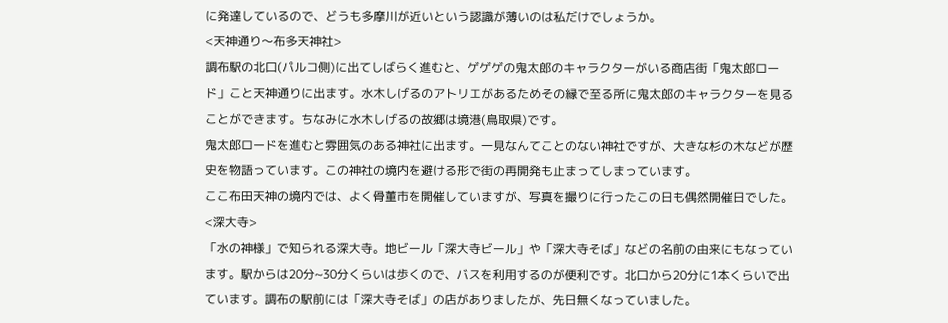に発達しているので、どうも多摩川が近いという認識が薄いのは私だけでしょうか。
<天神通り〜布多天神社>
調布駅の北口(パルコ側)に出てしばらく進むと、ゲゲゲの鬼太郎のキャラクターがいる商店街「鬼太郎ロード」こと天神通りに出ます。水木しげるのアトリエがあるためその縁で至る所に鬼太郎のキャラクターを見ることができます。ちなみに水木しげるの故郷は境港(鳥取県)です。
鬼太郎ロードを進むと雰囲気のある神社に出ます。一見なんてことのない神社ですが、大きな杉の木などが歴史を物語っています。この神社の境内を避ける形で街の再開発も止まってしまっています。
ここ布田天神の境内では、よく骨董市を開催していますが、写真を撮りに行ったこの日も偶然開催日でした。
<深大寺>
「水の神様」で知られる深大寺。地ビール「深大寺ビール」や「深大寺そば」などの名前の由来にもなっています。駅からは20分~30分くらいは歩くので、バスを利用するのが便利です。北口から20分に1本くらいで出ています。調布の駅前には「深大寺そば」の店がありましたが、先日無くなっていました。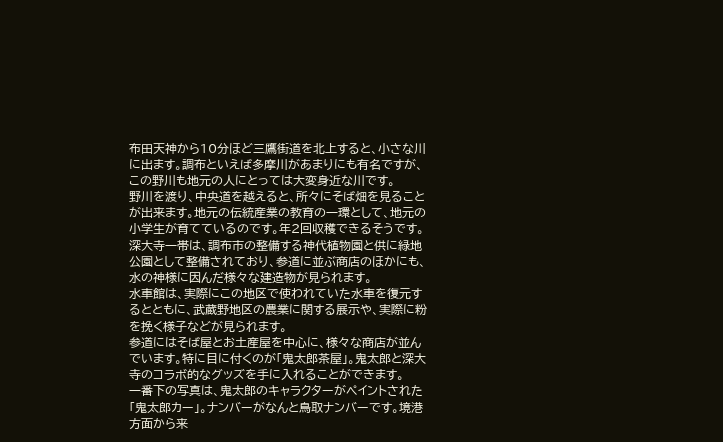布田天神から10分ほど三鷹街道を北上すると、小さな川に出ます。調布といえば多摩川があまりにも有名ですが、この野川も地元の人にとっては大変身近な川です。
野川を渡り、中央道を越えると、所々にそば畑を見ることが出来ます。地元の伝統産業の教育の一環として、地元の小学生が育てているのです。年2回収穫できるそうです。
深大寺一帯は、調布市の整備する神代植物園と供に緑地公園として整備されており、参道に並ぶ商店のほかにも、水の神様に因んだ様々な建造物が見られます。
水車館は、実際にこの地区で使われていた水車を復元するとともに、武蔵野地区の農業に関する展示や、実際に粉を挽く様子などが見られます。
参道にはそば屋とお土産屋を中心に、様々な商店が並んでいます。特に目に付くのが「鬼太郎茶屋」。鬼太郎と深大寺のコラボ的なグッズを手に入れることができます。
一番下の写真は、鬼太郎のキャラクターがペイントされた「鬼太郎カー」。ナンバーがなんと鳥取ナンバーです。境港方面から来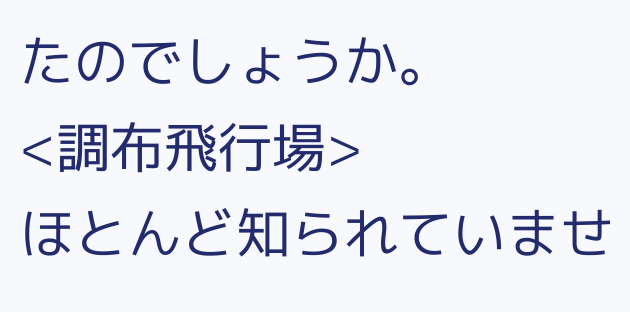たのでしょうか。
<調布飛行場>
ほとんど知られていませ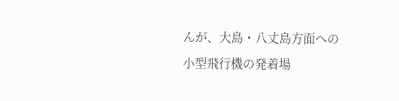んが、大島・八丈島方面への小型飛行機の発着場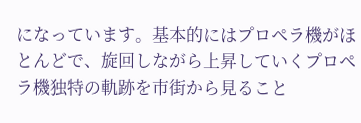になっています。基本的にはプロペラ機がほとんどで、旋回しながら上昇していくプロペラ機独特の軌跡を市街から見ること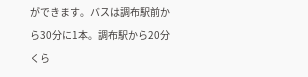ができます。バスは調布駅前から30分に1本。調布駅から20分くら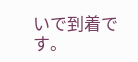いで到着です。